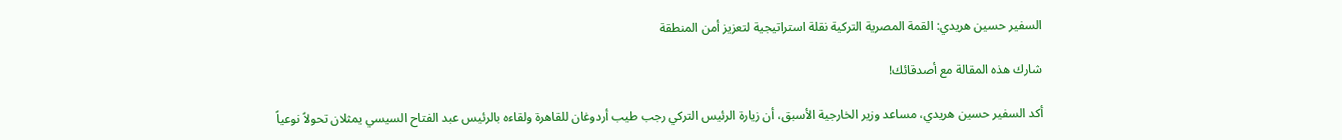السفير حسين هريدي: القمة المصرية التركية نقلة استراتيجية لتعزيز أمن المنطقة

شارك هذه المقالة مع أصدقائك!

أكد السفير حسين هريدي، مساعد وزير الخارجية الأسبق، أن زيارة الرئيس التركي رجب طيب أردوغان للقاهرة ولقاءه بالرئيس عبد الفتاح السيسي يمثلان تحولاً نوعياً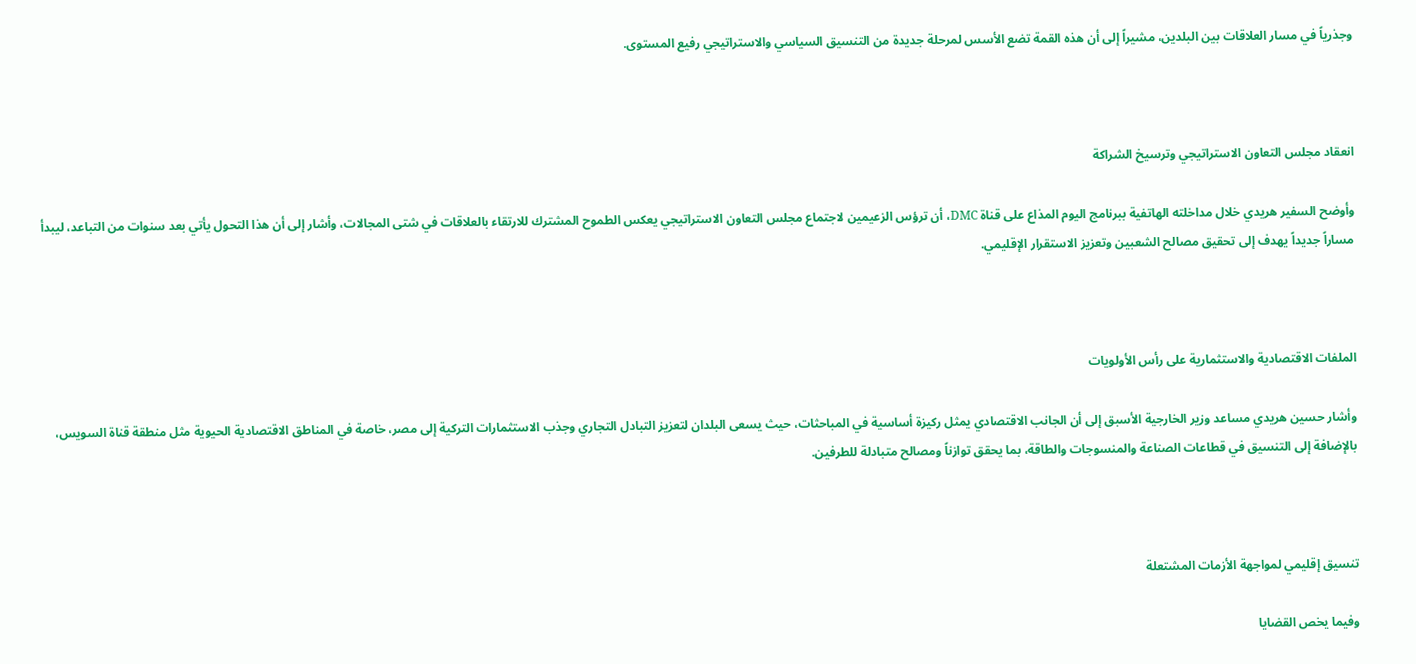وجذرياً في مسار العلاقات بين البلدين، مشيراً إلى أن هذه القمة تضع الأسس لمرحلة جديدة من التنسيق السياسي والاستراتيجي رفيع المستوى.



انعقاد مجلس التعاون الاستراتيجي وترسيخ الشراكة

وأوضح السفير هريدي خلال مداخلته الهاتفية ببرنامج اليوم المذاع على قناة DMC، أن ترؤس الزعيمين لاجتماع مجلس التعاون الاستراتيجي يعكس الطموح المشترك للارتقاء بالعلاقات في شتى المجالات، وأشار إلى أن هذا التحول يأتي بعد سنوات من التباعد، ليبدأ مساراً جديداً يهدف إلى تحقيق مصالح الشعبين وتعزيز الاستقرار الإقليمي.



الملفات الاقتصادية والاستثمارية على رأس الأولويات

وأشار حسين هريدي مساعد وزير الخارجية الأسبق إلى أن الجانب الاقتصادي يمثل ركيزة أساسية في المباحثات، حيث يسعى البلدان لتعزيز التبادل التجاري وجذب الاستثمارات التركية إلى مصر، خاصة في المناطق الاقتصادية الحيوية مثل منطقة قناة السويس، بالإضافة إلى التنسيق في قطاعات الصناعة والمنسوجات والطاقة، بما يحقق توازناً ومصالح متبادلة للطرفين.



تنسيق إقليمي لمواجهة الأزمات المشتعلة

وفيما يخص القضايا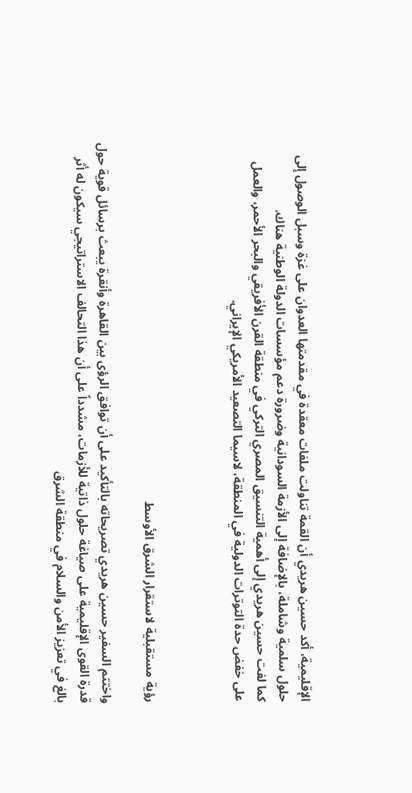الإقليمية، أكد حسين هريدي أن القمة تناولت ملفات معقدة في مقدمتها العدوان على غزة وسبل الوصول إلى حلول سلمية وشاملة، بالإضافة إلى الأزمة السودانية وضرورة دعم مؤسسات الدولة الوطنية هناك.
كما لفت حسين هريدي إلى أهمية التنسيق المصري التركي في منطقة القرن الأفريقي والبحر الأحمر، والعمل على خفض حدة التوترات الدولية في المنطقة، لاسيما التصعيد الأمريكي الإيراني.



رؤية مستقبلية لاستقرار الشرق الأوسط

واختتم السفير حسين هريدي تصريحاته بالتأكيد على أن توافق الرؤى بين القاهرة وأنقرة يبعث برسائل قوية حول قدرة القوى الإقليمية على صياغة حلول ذاتية للأزمات، مشدداً على أن هذا التحالف الاستراتيجي سيكون له أثر بالغ في تعزيز الأمن والسلام في منطقة الشرق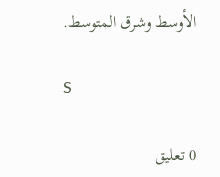الأوسط وشرق المتوسط.

S

0 تعليق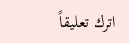اترك تعليقاً